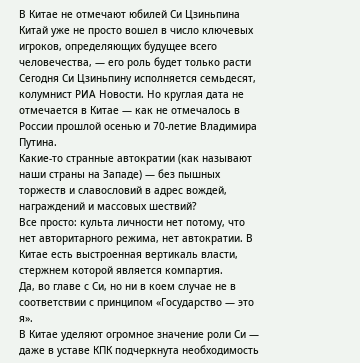В Китае не отмечают юбилей Си Цзиньпина
Китай уже не просто вошел в число ключевых игроков, определяющих будущее всего человечества, — его роль будет только расти
Сегодня Си Цзиньпину исполняется семьдесят, колумнист РИА Новости. Но круглая дата не отмечается в Китае — как не отмечалось в России прошлой осенью и 70-летие Владимира Путина.
Какие-то странные автократии (как называют наши страны на Западе) — без пышных торжеств и славословий в адрес вождей, награждений и массовых шествий?
Все просто: культа личности нет потому, что нет авторитарного режима, нет автократии. В Китае есть выстроенная вертикаль власти, стержнем которой является компартия.
Да, во главе с Си, но ни в коем случае не в соответствии с принципом «Государство — это я».
В Китае уделяют огромное значение роли Си — даже в уставе КПК подчеркнута необходимость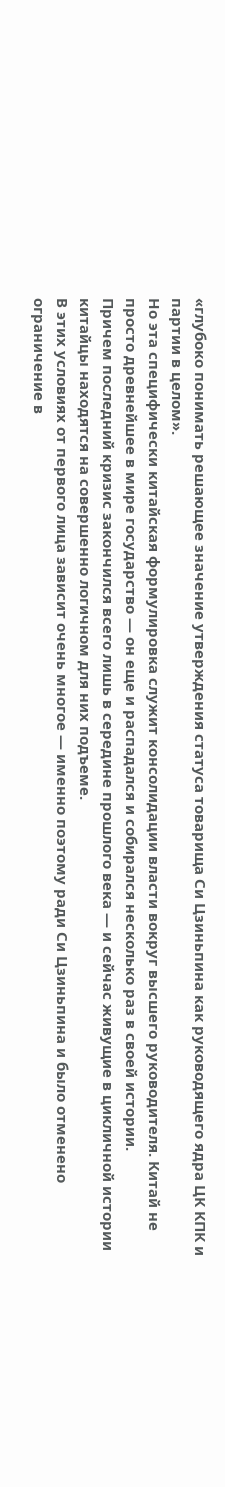«глубоко понимать решающее значение утверждения статуса товарища Си Цзиньпина как руководящего ядра ЦК КПК и партии в целом».
Но эта специфически китайская формулировка служит консолидации власти вокруг высшего руководителя. Китай не просто древнейшее в мире государство — он еще и распадался и собирался несколько раз в своей истории.
Причем последний кризис закончился всего лишь в середине прошлого века — и сейчас живущие в цикличной истории китайцы находятся на совершенно логичном для них подъеме.
В этих условиях от первого лица зависит очень многое — именно поэтому ради Си Цзиньпина и было отменено ограничение в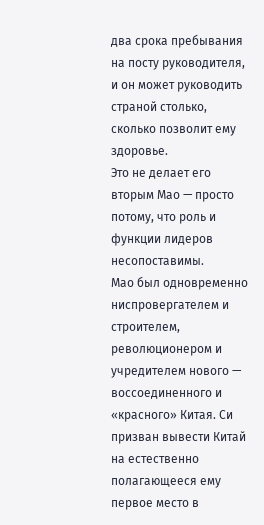два срока пребывания на посту руководителя, и он может руководить страной столько, сколько позволит ему здоровье.
Это не делает его вторым Мао — просто потому, что роль и функции лидеров несопоставимы.
Мао был одновременно ниспровергателем и строителем, революционером и учредителем нового — воссоединенного и «красного» Китая. Си призван вывести Китай на естественно полагающееся ему первое место в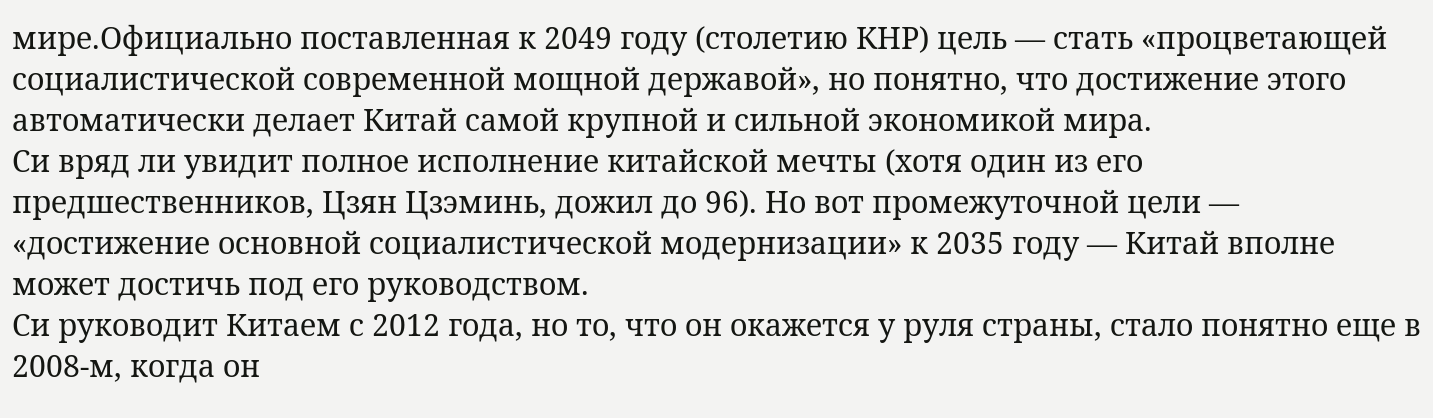мире.Официально поставленная к 2049 году (столетию КНР) цель — стать «процветающей социалистической современной мощной державой», но понятно, что достижение этого автоматически делает Китай самой крупной и сильной экономикой мира.
Си вряд ли увидит полное исполнение китайской мечты (хотя один из его предшественников, Цзян Цзэминь, дожил до 96). Но вот промежуточной цели — «достижение основной социалистической модернизации» к 2035 году — Китай вполне может достичь под его руководством.
Си руководит Китаем с 2012 года, но то, что он окажется у руля страны, стало понятно еще в 2008-м, когда он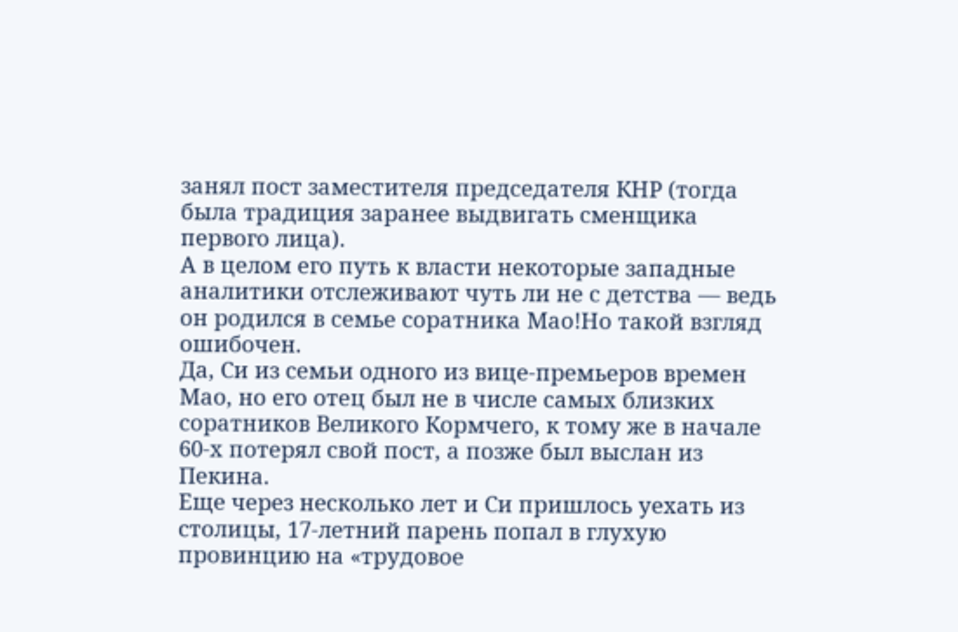занял пост заместителя председателя КНР (тогда была традиция заранее выдвигать сменщика первого лица).
А в целом его путь к власти некоторые западные аналитики отслеживают чуть ли не с детства — ведь он родился в семье соратника Мао!Но такой взгляд ошибочен.
Да, Си из семьи одного из вице-премьеров времен Мао, но его отец был не в числе самых близких соратников Великого Кормчего, к тому же в начале 60-х потерял свой пост, а позже был выслан из Пекина.
Еще через несколько лет и Си пришлось уехать из столицы, 17-летний парень попал в глухую провинцию на «трудовое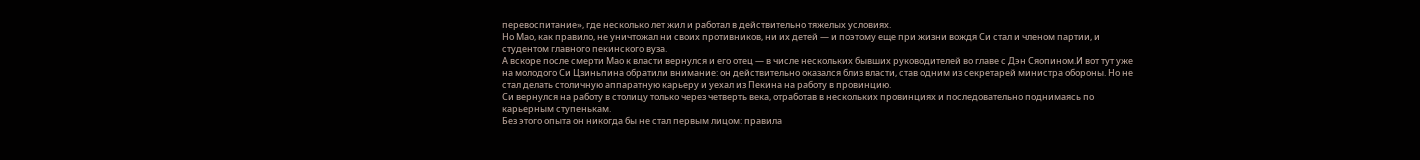перевоспитание», где несколько лет жил и работал в действительно тяжелых условиях.
Но Мао, как правило, не уничтожал ни своих противников, ни их детей — и поэтому еще при жизни вождя Си стал и членом партии, и студентом главного пекинского вуза.
А вскоре после смерти Мао к власти вернулся и его отец — в числе нескольких бывших руководителей во главе с Дэн Сяопином.И вот тут уже на молодого Си Цзиньпина обратили внимание: он действительно оказался близ власти, став одним из секретарей министра обороны. Но не стал делать столичную аппаратную карьеру и уехал из Пекина на работу в провинцию.
Си вернулся на работу в столицу только через четверть века, отработав в нескольких провинциях и последовательно поднимаясь по карьерным ступенькам.
Без этого опыта он никогда бы не стал первым лицом: правила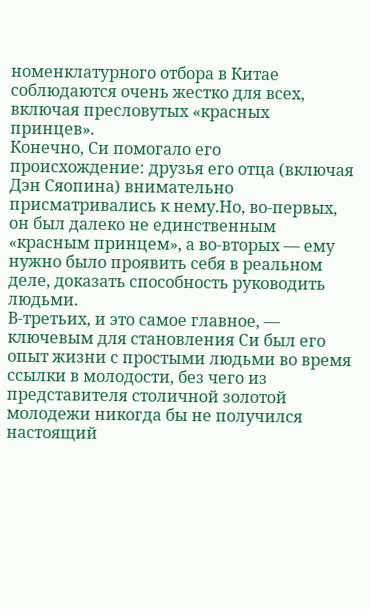номенклатурного отбора в Китае соблюдаются очень жестко для всех, включая пресловутых «красных принцев».
Конечно, Си помогало его происхождение: друзья его отца (включая Дэн Сяопина) внимательно присматривались к нему.Но, во-первых, он был далеко не единственным «красным принцем», а во-вторых — ему нужно было проявить себя в реальном деле, доказать способность руководить людьми.
В-третьих, и это самое главное, — ключевым для становления Си был его опыт жизни с простыми людьми во время ссылки в молодости, без чего из представителя столичной золотой молодежи никогда бы не получился настоящий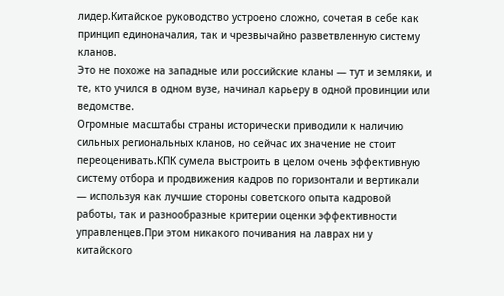лидер.Китайское руководство устроено сложно, сочетая в себе как принцип единоначалия, так и чрезвычайно разветвленную систему кланов.
Это не похоже на западные или российские кланы — тут и земляки, и те, кто учился в одном вузе, начинал карьеру в одной провинции или ведомстве.
Огромные масштабы страны исторически приводили к наличию сильных региональных кланов, но сейчас их значение не стоит переоценивать.КПК сумела выстроить в целом очень эффективную систему отбора и продвижения кадров по горизонтали и вертикали — используя как лучшие стороны советского опыта кадровой работы, так и разнообразные критерии оценки эффективности управленцев.При этом никакого почивания на лаврах ни у китайского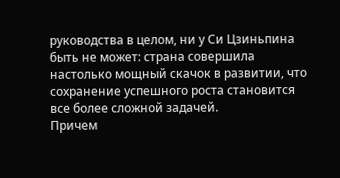руководства в целом, ни у Си Цзиньпина быть не может: страна совершила настолько мощный скачок в развитии, что сохранение успешного роста становится все более сложной задачей.
Причем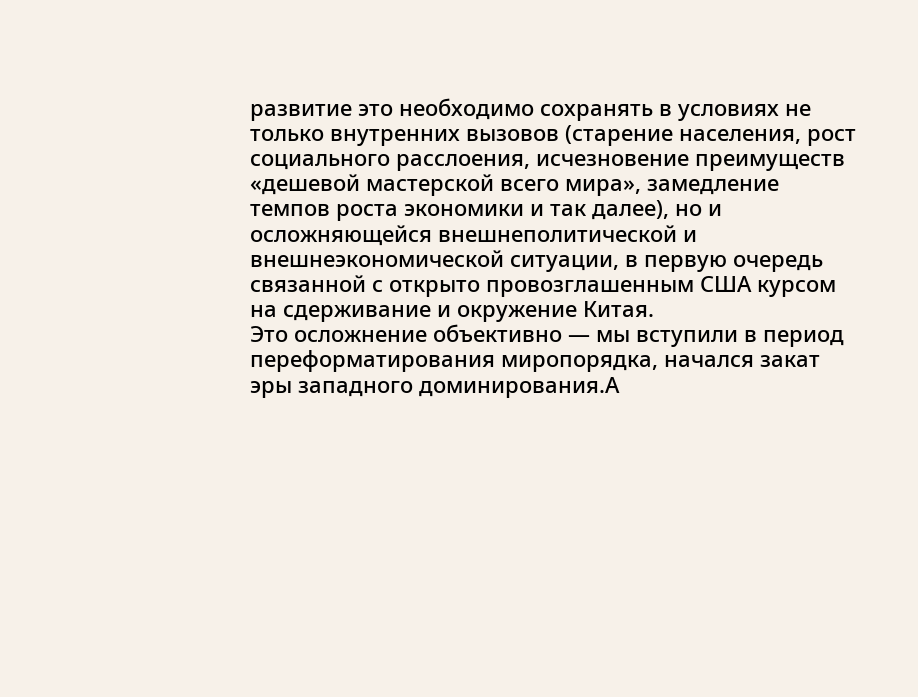развитие это необходимо сохранять в условиях не только внутренних вызовов (старение населения, рост социального расслоения, исчезновение преимуществ «дешевой мастерской всего мира», замедление темпов роста экономики и так далее), но и осложняющейся внешнеполитической и внешнеэкономической ситуации, в первую очередь связанной с открыто провозглашенным США курсом на сдерживание и окружение Китая.
Это осложнение объективно — мы вступили в период переформатирования миропорядка, начался закат эры западного доминирования.А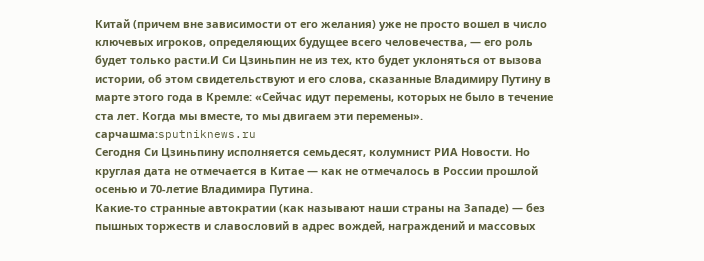Китай (причем вне зависимости от его желания) уже не просто вошел в число ключевых игроков, определяющих будущее всего человечества, — его роль будет только расти.И Си Цзиньпин не из тех, кто будет уклоняться от вызова истории, об этом свидетельствуют и его слова, сказанные Владимиру Путину в марте этого года в Кремле: «Сейчас идут перемены, которых не было в течение ста лет. Когда мы вместе, то мы двигаем эти перемены».
сарчашма:sputniknews.ru
Сегодня Си Цзиньпину исполняется семьдесят, колумнист РИА Новости. Но круглая дата не отмечается в Китае — как не отмечалось в России прошлой осенью и 70-летие Владимира Путина.
Какие-то странные автократии (как называют наши страны на Западе) — без пышных торжеств и славословий в адрес вождей, награждений и массовых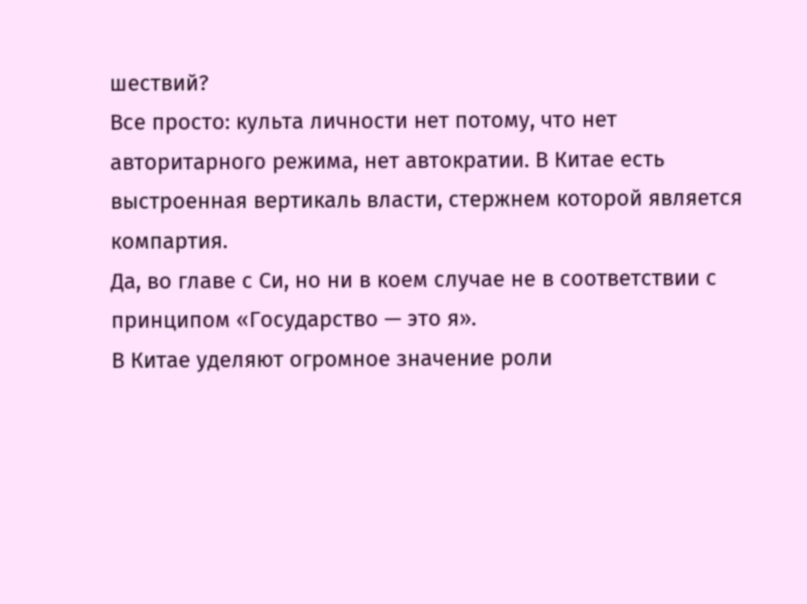шествий?
Все просто: культа личности нет потому, что нет авторитарного режима, нет автократии. В Китае есть выстроенная вертикаль власти, стержнем которой является компартия.
Да, во главе с Си, но ни в коем случае не в соответствии с принципом «Государство — это я».
В Китае уделяют огромное значение роли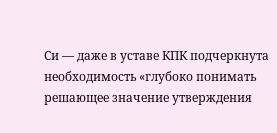Си — даже в уставе КПК подчеркнута необходимость «глубоко понимать решающее значение утверждения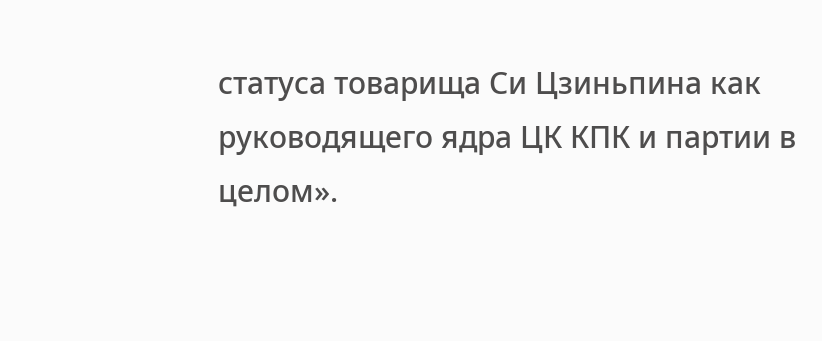статуса товарища Си Цзиньпина как руководящего ядра ЦК КПК и партии в целом».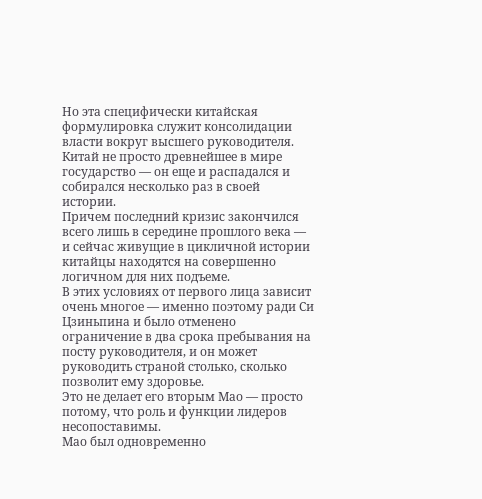Но эта специфически китайская формулировка служит консолидации власти вокруг высшего руководителя. Китай не просто древнейшее в мире государство — он еще и распадался и собирался несколько раз в своей истории.
Причем последний кризис закончился всего лишь в середине прошлого века — и сейчас живущие в цикличной истории китайцы находятся на совершенно логичном для них подъеме.
В этих условиях от первого лица зависит очень многое — именно поэтому ради Си Цзиньпина и было отменено ограничение в два срока пребывания на посту руководителя, и он может руководить страной столько, сколько позволит ему здоровье.
Это не делает его вторым Мао — просто потому, что роль и функции лидеров несопоставимы.
Мао был одновременно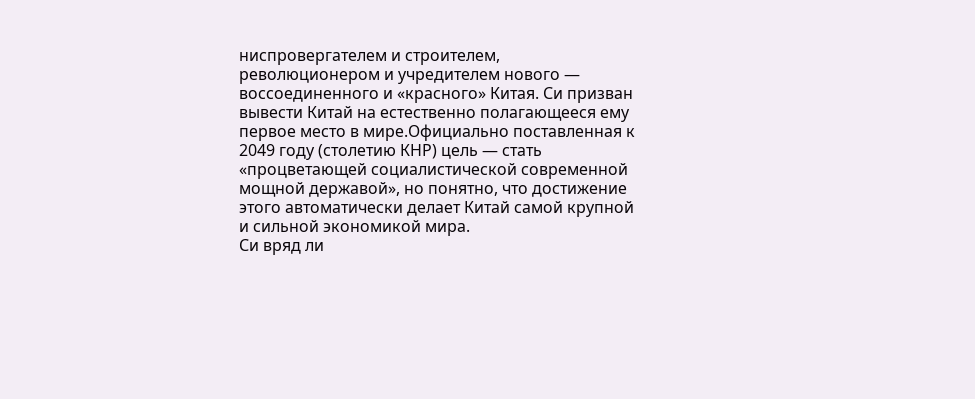ниспровергателем и строителем, революционером и учредителем нового — воссоединенного и «красного» Китая. Си призван вывести Китай на естественно полагающееся ему первое место в мире.Официально поставленная к 2049 году (столетию КНР) цель — стать «процветающей социалистической современной мощной державой», но понятно, что достижение этого автоматически делает Китай самой крупной и сильной экономикой мира.
Си вряд ли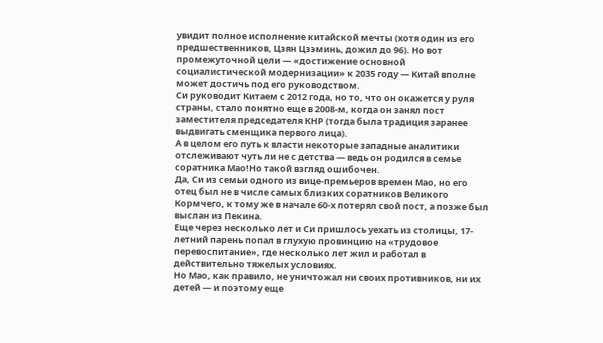увидит полное исполнение китайской мечты (хотя один из его предшественников, Цзян Цзэминь, дожил до 96). Но вот промежуточной цели — «достижение основной социалистической модернизации» к 2035 году — Китай вполне может достичь под его руководством.
Си руководит Китаем с 2012 года, но то, что он окажется у руля страны, стало понятно еще в 2008-м, когда он занял пост заместителя председателя КНР (тогда была традиция заранее выдвигать сменщика первого лица).
А в целом его путь к власти некоторые западные аналитики отслеживают чуть ли не с детства — ведь он родился в семье соратника Мао!Но такой взгляд ошибочен.
Да, Си из семьи одного из вице-премьеров времен Мао, но его отец был не в числе самых близких соратников Великого Кормчего, к тому же в начале 60-х потерял свой пост, а позже был выслан из Пекина.
Еще через несколько лет и Си пришлось уехать из столицы, 17-летний парень попал в глухую провинцию на «трудовое перевоспитание», где несколько лет жил и работал в действительно тяжелых условиях.
Но Мао, как правило, не уничтожал ни своих противников, ни их детей — и поэтому еще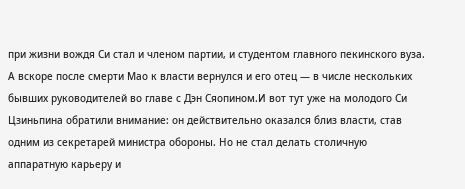при жизни вождя Си стал и членом партии, и студентом главного пекинского вуза.
А вскоре после смерти Мао к власти вернулся и его отец — в числе нескольких бывших руководителей во главе с Дэн Сяопином.И вот тут уже на молодого Си Цзиньпина обратили внимание: он действительно оказался близ власти, став одним из секретарей министра обороны. Но не стал делать столичную аппаратную карьеру и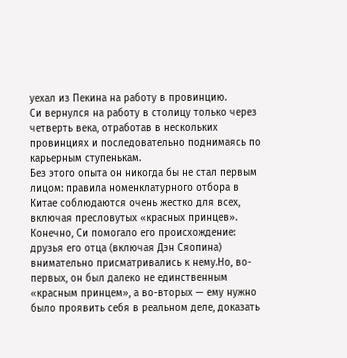уехал из Пекина на работу в провинцию.
Си вернулся на работу в столицу только через четверть века, отработав в нескольких провинциях и последовательно поднимаясь по карьерным ступенькам.
Без этого опыта он никогда бы не стал первым лицом: правила номенклатурного отбора в Китае соблюдаются очень жестко для всех, включая пресловутых «красных принцев».
Конечно, Си помогало его происхождение: друзья его отца (включая Дэн Сяопина) внимательно присматривались к нему.Но, во-первых, он был далеко не единственным «красным принцем», а во-вторых — ему нужно было проявить себя в реальном деле, доказать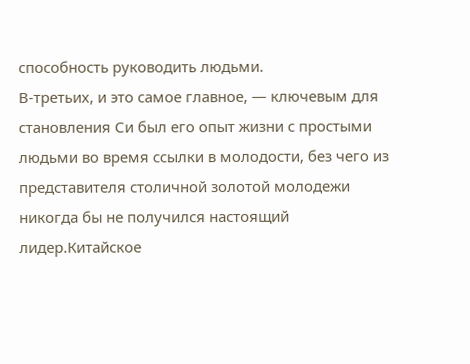способность руководить людьми.
В-третьих, и это самое главное, — ключевым для становления Си был его опыт жизни с простыми людьми во время ссылки в молодости, без чего из представителя столичной золотой молодежи никогда бы не получился настоящий лидер.Китайское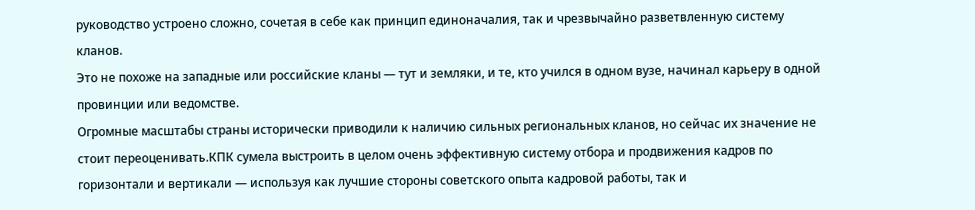руководство устроено сложно, сочетая в себе как принцип единоначалия, так и чрезвычайно разветвленную систему кланов.
Это не похоже на западные или российские кланы — тут и земляки, и те, кто учился в одном вузе, начинал карьеру в одной провинции или ведомстве.
Огромные масштабы страны исторически приводили к наличию сильных региональных кланов, но сейчас их значение не стоит переоценивать.КПК сумела выстроить в целом очень эффективную систему отбора и продвижения кадров по горизонтали и вертикали — используя как лучшие стороны советского опыта кадровой работы, так и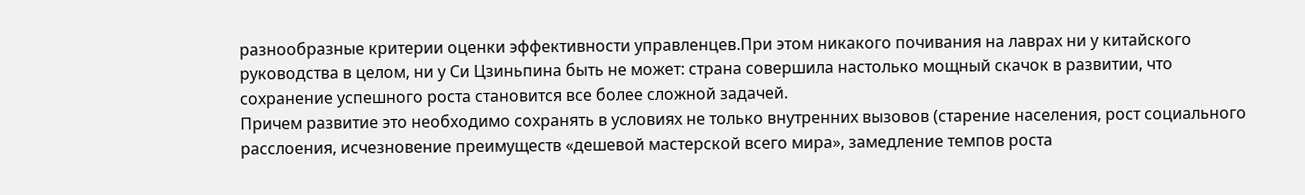разнообразные критерии оценки эффективности управленцев.При этом никакого почивания на лаврах ни у китайского руководства в целом, ни у Си Цзиньпина быть не может: страна совершила настолько мощный скачок в развитии, что сохранение успешного роста становится все более сложной задачей.
Причем развитие это необходимо сохранять в условиях не только внутренних вызовов (старение населения, рост социального расслоения, исчезновение преимуществ «дешевой мастерской всего мира», замедление темпов роста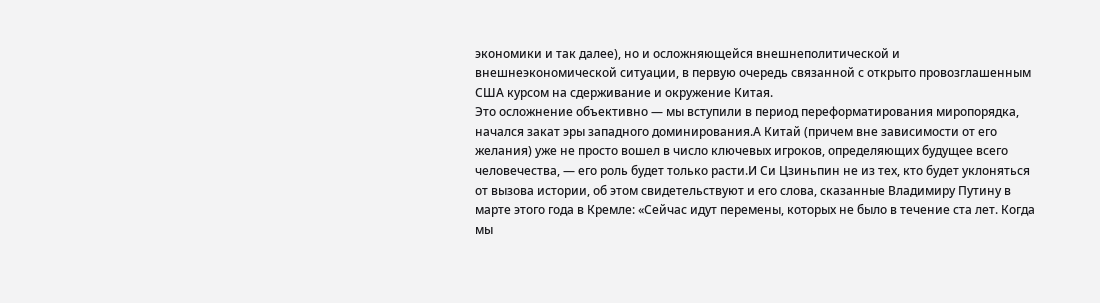экономики и так далее), но и осложняющейся внешнеполитической и внешнеэкономической ситуации, в первую очередь связанной с открыто провозглашенным США курсом на сдерживание и окружение Китая.
Это осложнение объективно — мы вступили в период переформатирования миропорядка, начался закат эры западного доминирования.А Китай (причем вне зависимости от его желания) уже не просто вошел в число ключевых игроков, определяющих будущее всего человечества, — его роль будет только расти.И Си Цзиньпин не из тех, кто будет уклоняться от вызова истории, об этом свидетельствуют и его слова, сказанные Владимиру Путину в марте этого года в Кремле: «Сейчас идут перемены, которых не было в течение ста лет. Когда мы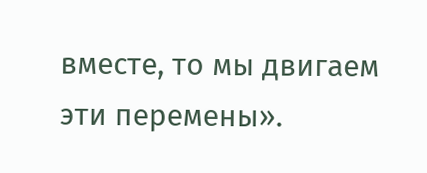вместе, то мы двигаем эти перемены».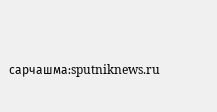сарчашма:sputniknews.ru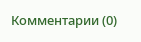Комментарии (0)